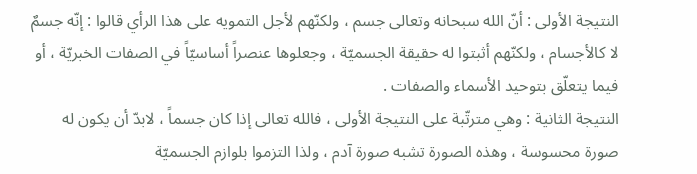النتيجة الأولى : أنّ الله سبحانه وتعالى جسم ، ولكنّهم لأجل التمويه على هذا الرأي قالوا : إنّه جسمٌ لا كالأجسام ، ولكنّهم أثبتوا له حقيقة الجسميّة ، وجعلوها عنصراً أساسيّاً في الصفات الخبريّة ، أو فيما يتعلّق بتوحيد الأسماء والصفات .
النتيجة الثانية : وهي مترتّبة على النتيجة الأولى ، فالله تعالى إذا كان جسماً ، لابدّ أن يكون له صورة محسوسة ، وهذه الصورة تشبه صورة آدم ، ولذا التزموا بلوازم الجسميّة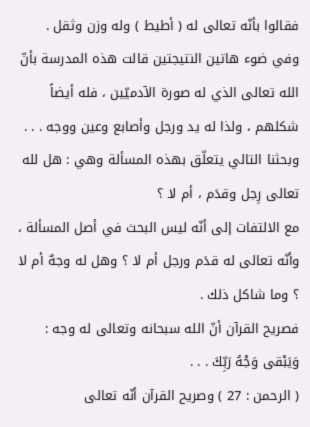فقالوا بأنّه تعالى له ( أطيط ) وله وزن وثقل .
وفي ضوء هاتين النتيجتين قالت هذه المدرسة بأنّ الله تعالى الذي له صورة الآدميّين ، فله أيضاً شكلهم ، ولذا له يد ورجل وأصابع وعين ووجه . . .
وبحثنا التالي يتعلّق بهذه المسألة وهي : هل لله تعالى رِجل وقدَم ، أم لا ؟
مع الالتفات إلى أنّه ليس البحث في أصل المسألة ، وأنّه تعالى له قدَم ورجل أم لا ؟ وهل له وجهٌ أم لا ؟ وما شاكل ذلك .
فصريح القرآن أنّ الله سبحانه وتعالى له وجه :
وَيَبْقى وَجْهُ رَبِّكَ . . .
( الرحمن : 27 ) وصريح القرآن أنّه تعالى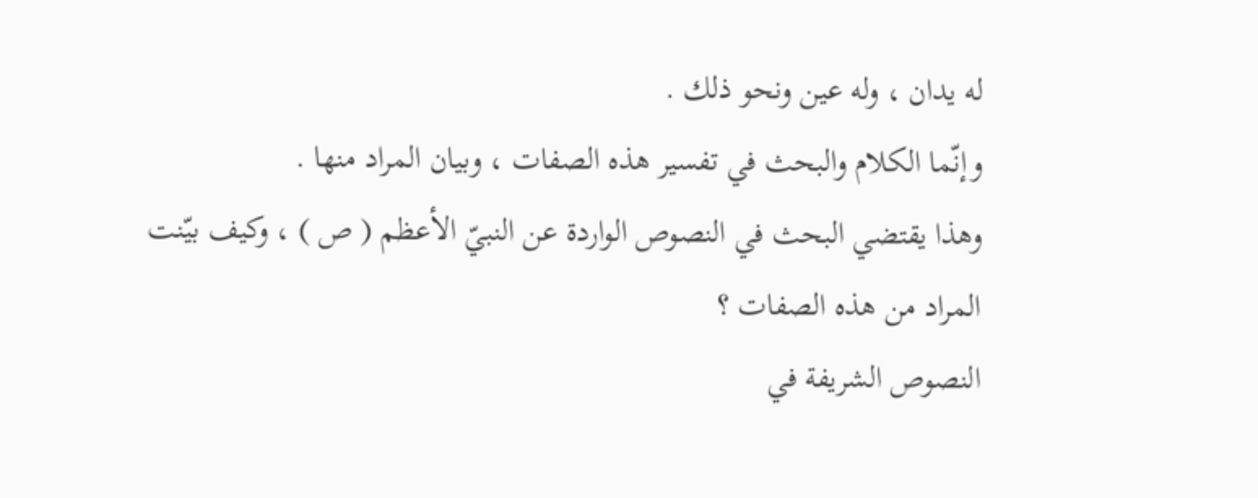له يدان ، وله عين ونحو ذلك .
وإنّما الكلام والبحث في تفسير هذه الصفات ، وبيان المراد منها .
وهذا يقتضي البحث في النصوص الواردة عن النبيّ الأعظم ( ص ) ، وكيف بيّنت المراد من هذه الصفات ؟
النصوص الشريفة في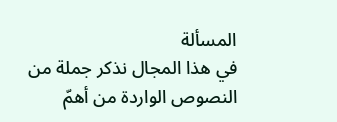المسألة
في هذا المجال نذكر جملة من النصوص الواردة من أهمّ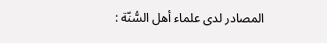المصادر لدى علماء أهل السُّنّة :